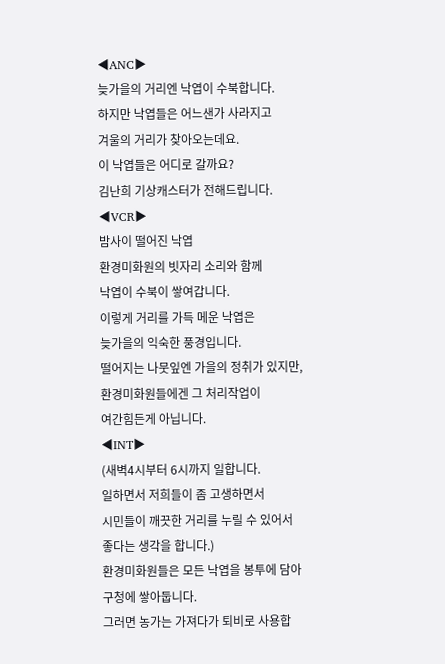◀ANC▶
늦가을의 거리엔 낙엽이 수북합니다.
하지만 낙엽들은 어느샌가 사라지고
겨울의 거리가 찾아오는데요.
이 낙엽들은 어디로 갈까요?
김난희 기상캐스터가 전해드립니다.
◀VCR▶
밤사이 떨어진 낙엽
환경미화원의 빗자리 소리와 함께
낙엽이 수북이 쌓여갑니다.
이렇게 거리를 가득 메운 낙엽은
늦가을의 익숙한 풍경입니다.
떨어지는 나뭇잎엔 가을의 정취가 있지만,
환경미화원들에겐 그 처리작업이
여간힘든게 아닙니다.
◀INT▶
(새벽4시부터 6시까지 일합니다.
일하면서 저희들이 좀 고생하면서
시민들이 깨끗한 거리를 누릴 수 있어서
좋다는 생각을 합니다.)
환경미화원들은 모든 낙엽을 봉투에 담아
구청에 쌓아둡니다.
그러면 농가는 가져다가 퇴비로 사용합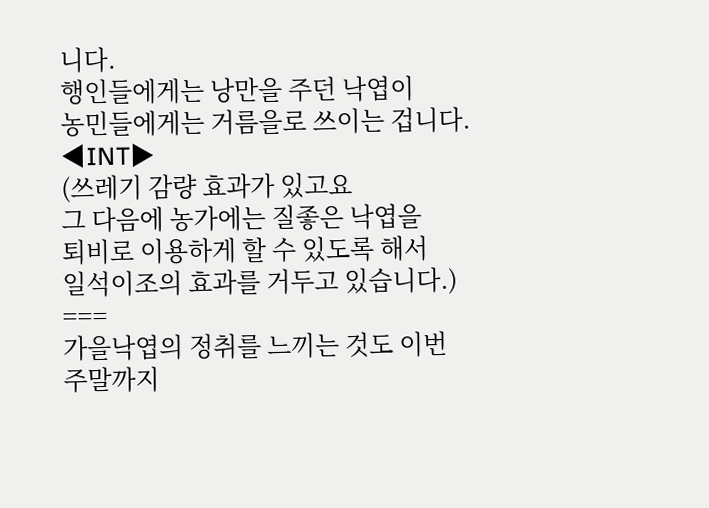니다.
행인들에게는 낭만을 주던 낙엽이
농민들에게는 거름을로 쓰이는 겁니다.
◀INT▶
(쓰레기 감량 효과가 있고요
그 다음에 농가에는 질좋은 낙엽을
퇴비로 이용하게 할 수 있도록 해서
일석이조의 효과를 거두고 있습니다.)
===
가을낙엽의 정취를 느끼는 것도 이번
주말까지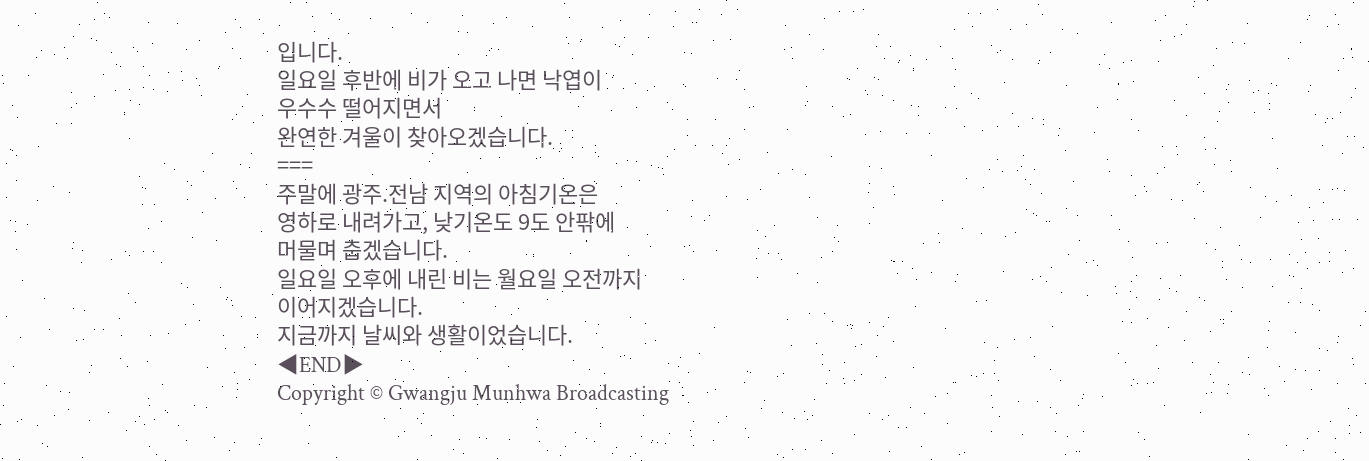입니다.
일요일 후반에 비가 오고 나면 낙엽이
우수수 떨어지면서
완연한 겨울이 찾아오겠습니다.
===
주말에 광주.전남 지역의 아침기온은
영하로 내려가고, 낮기온도 9도 안팎에
머물며 춥겠습니다.
일요일 오후에 내린 비는 월요일 오전까지
이어지겠습니다.
지금까지 날씨와 생활이었습니다.
◀END▶
Copyright © Gwangju Munhwa Broadcasting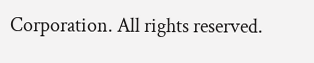Corporation. All rights reserved.